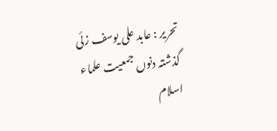تحریر : عابد علی یوسف زئی گذشتہ دنوں جمعیت علماء اسلام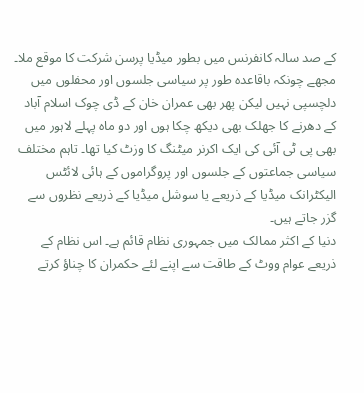کے صد سالہ کانفرنس میں بطور میڈیا پرسن شرکت کا موقع ملا۔ مجھے چونکہ باقاعدہ طور پر سیاسی جلسوں اور محفلوں میں دلچسپی نہیں لیکن پھر بھی عمران خان کے ڈی چوک اسلام آباد کے دھرنے کا جھلک بھی دیکھ چکا ہوں اور دو ماہ پہلے لاہور میں بھی پی ٹی آئی کی ایک اکرنر میٹنگ کا وزٹ کیا تھا۔ تاہم مختلف سیاسی جماعتوں کے جلسوں اور پروگراموں کے ہائی لائٹس الیکٹرانک میڈیا کے ذریعے یا سوشل میڈیا کے ذریعے نظروں سے گزر جاتے ہیں۔
دنیا کے اکثر ممالک میں جمہوری نظام قائم ہے۔ اس نظام کے ذریعے عوام ووٹ کے طاقت سے اپنے لئے حکمران کا چناؤ کرتے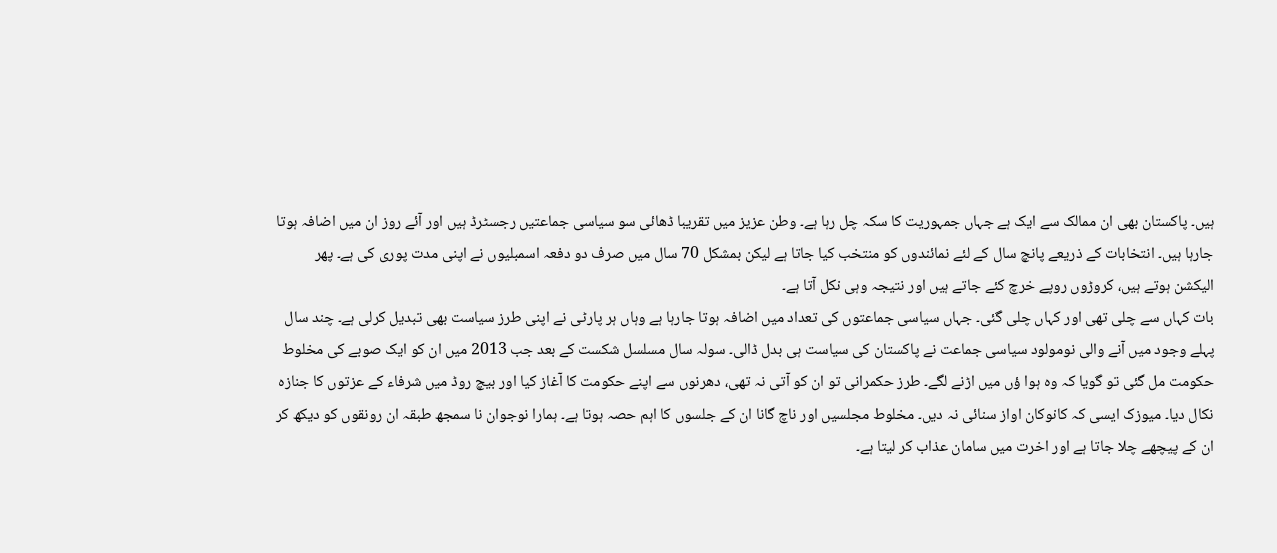ہیں۔ پاکستان بھی ان ممالک سے ایک ہے جہاں جمہوریت کا سکہ چل رہا ہے۔ وطن عزیز میں تقریبا ڈھائی سو سیاسی جماعتیں رجسٹرڈ ہیں اور آئے روز ان میں اضافہ ہوتا جارہا ہیں۔ انتخابات کے ذریعے پانچ سال کے لئے نمائندوں کو منتخب کیا جاتا ہے لیکن بمشکل 70 سال میں صرف دو دفعہ اسمبلیوں نے اپنی مدت پوری کی ہے۔ پھر الیکشن ہوتے ہیں، کروڑوں روپے خرچ کئے جاتے ہیں اور نتیجہ وہی نکل آتا ہے۔
بات کہاں سے چلی تھی اور کہاں چلی گئی۔ جہاں سیاسی جماعتوں کی تعداد میں اضافہ ہوتا جارہا ہے وہاں ہر پارٹی نے اپنی طرز سیاست بھی تبدیل کرلی ہے۔ چند سال پہلے وجود میں آنے والی نومولود سیاسی جماعت نے پاکستان کی سیاست ہی بدل ڈالی۔ سولہ سال مسلسل شکست کے بعد جب 2013 میں ان کو ایک صوبے کی مخلوط حکومت مل گئی تو گویا کہ وہ ہوا ؤں میں اڑنے لگے۔ طرز حکمرانی تو ان کو آتی نہ تھی، دھرنوں سے اپنے حکومت کا آغاز کیا اور بیچ روڈ میں شرفاء کے عزتوں کا جنازہ نکال دیا۔ میوزک ایسی کہ کانوکان اواز سنائی نہ دیں۔ مخلوط مجلسیں اور ناچ گانا ان کے جلسوں کا اہم حصہ ہوتا ہے۔ ہمارا نوجوان نا سمجھ طبقہ ان رونقوں کو دیکھ کر ان کے پیچھے چلا جاتا ہے اور اخرت میں سامان عذاب کر لیتا ہے۔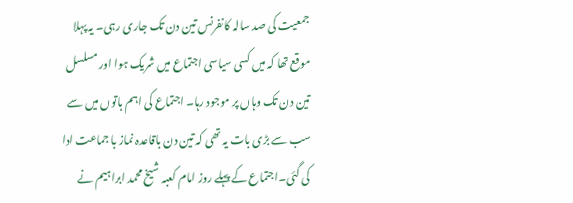جمعیت کی صد سالہ کانفرنس تین دن تک جاری رہی۔ یہ پہلا موقع تھا کہ میں کسی سیاسی اجتماع میں شریک ہوا اور مسلسل تین دن تک وہاں پر موجود رہا۔ اجتماع کی اہم باتوں میں سے سب سے بڑی بات یہ تھی کہ تین دن باقاعدہ نماز با جماعت ادا کی گئی۔اجتماع کے پہلے روز امام کعبہ شیخ محمد ابراہیم نے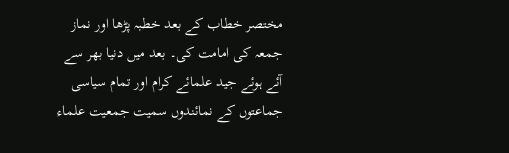مختصر خطاب کے بعد خطبہ پڑھا اور نماز جمعہ کی امامت کی۔ بعد میں دنیا بھر سے آئے ہوئے جید علمائے کرام اور تمام سیاسی جماعتوں کے نمائندوں سمیت جمعیت علماء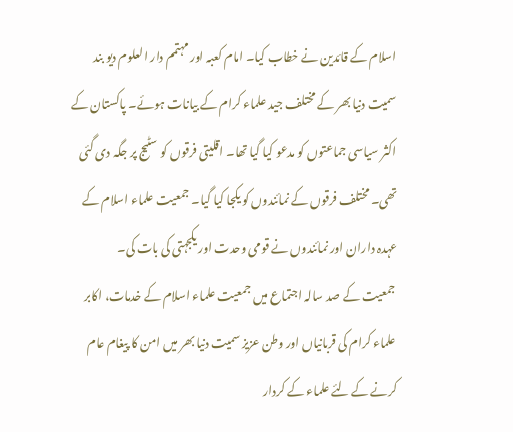اسلام کے قائدین نے خطاب کیا۔ امام کعبہ اور مہتمم دار العلوم دیو بند سمیت دنیا بھر کے مختلف جید علماء کرام کے بیانات ہوئے۔ پاکستان کے اکثر سیاسی جماعتوں کو مدعو کیا گیا تھا۔ اقلیتی فرقوں کو سٹیج پر جگہ دی گئی تھی۔ مختلف فرقوں کے نمائندوں کو یکجا کیا گیا۔ جمعیت علماء اسلام کے عہدہ داران اور نمائندوں نے قومی وحدت اور یکجہتی کی بات کی۔
جمعیت کے صد سالہ اجتماع میں جمعیت علماء اسلام کے خدمات، اکابر علماء کرام کی قربانیاں اور وطن عزیز سمیت دنیا بھر میں امن کا پیغام عام کرنے کے لئے علماء کے کردار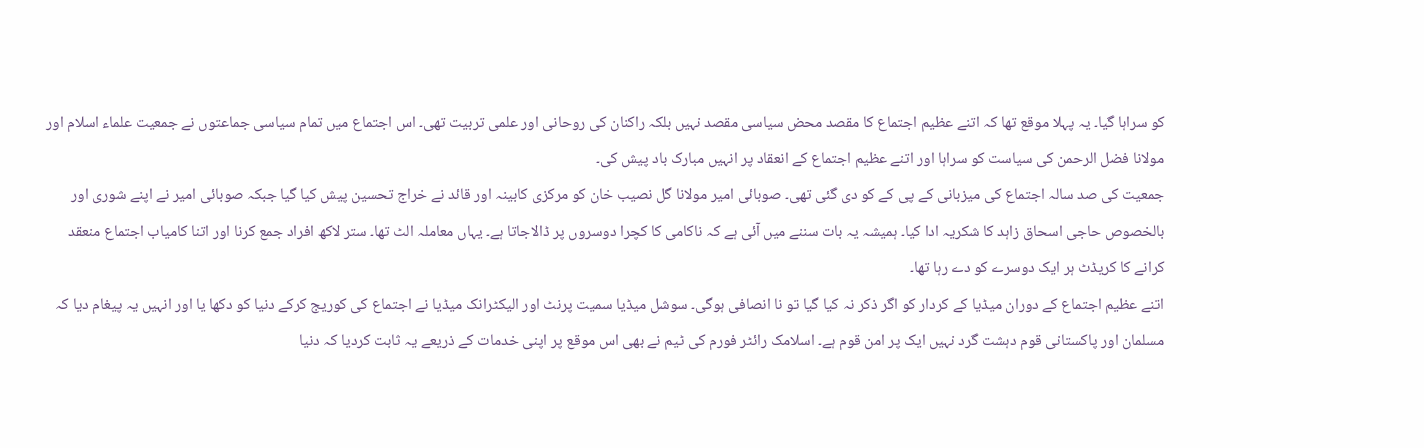کو سراہا گیا۔ یہ پہلا موقع تھا کہ اتنے عظیم اجتماع کا مقصد محض سیاسی مقصد نہیں بلکہ راکنان کی روحانی اور علمی تربیت تھی۔ اس اجتماع میں تمام سیاسی جماعتوں نے جمعیت علماء اسلام اور مولانا فضل الرحمن کی سیاست کو سراہا اور اتنے عظیم اجتماع کے انعقاد پر انہیں مبارک باد پیش کی۔
جمعیت کی صد سالہ اجتماع کی میزبانی کے پی کے کو دی گئی تھی۔ صوبائی امیر مولانا گل نصیب خان کو مرکزی کابینہ اور قائد نے خراج تحسین پیش کیا گیا جبکہ صوبائی امیر نے اپنے شوری اور بالخصوص حاجی اسحاق زاہد کا شکریہ ادا کیا۔ ہمیشہ یہ بات سننے میں آئی ہے کہ ناکامی کا کچرا دوسروں پر ڈالاجاتا ہے۔ یہاں معاملہ الٹ تھا۔ ستر لاکھ افراد جمع کرنا اور اتنا کامیاب اجتماع منعقد کرانے کا کریڈٹ ہر ایک دوسرے کو دے رہا تھا۔
اتنے عظیم اجتماع کے دوران میڈیا کے کردار کو اگر ذکر نہ کیا گیا تو نا انصافی ہوگی۔ سوشل میڈیا سمیت پرنٹ اور الیکٹرانک میڈیا نے اجتماع کی کوریج کرکے دنیا کو دکھا یا اور انہیں یہ پیغام دیا کہ مسلمان اور پاکستانی قوم دہشت گرد نہیں ایک پر امن قوم ہے۔ اسلامک رائٹر فورم کی ٹیم نے بھی اس موقع پر اپنی خدمات کے ذریعے یہ ثابت کردیا کہ دنیا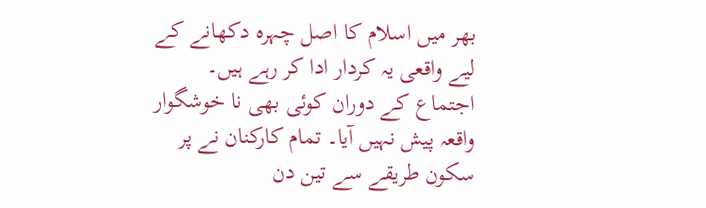بھر میں اسلام کا اصل چہرہ دکھانے کے لیے واقعی یہ کردار ادا کر رہے ہیں۔
اجتماع کے دوران کوئی بھی نا خوشگوار واقعہ پیش نہیں آیا۔ تمام کارکنان نے پر سکون طریقے سے تین دن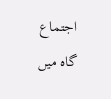اجتماع گاہ میں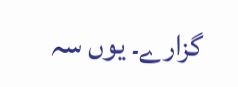گزارے۔ یوں سہ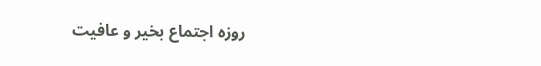روزہ اجتماع بخیر و عافیت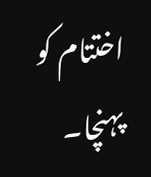اختتام کو پہنچا۔